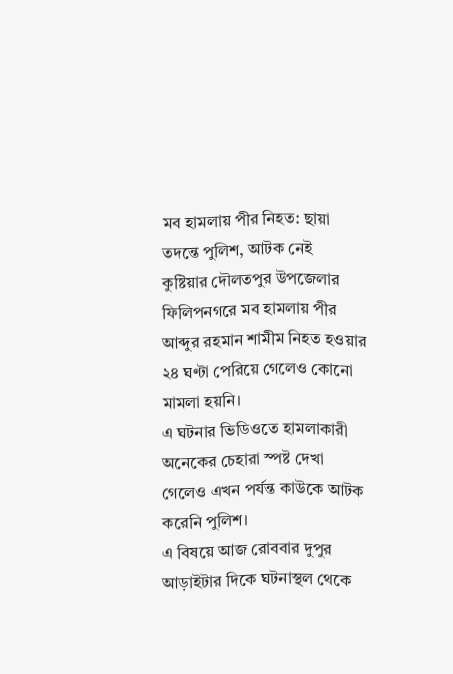মব হামলায় পীর নিহত: ছায়া তদন্তে পুলিশ, আটক নেই
কুষ্টিয়ার দৌলতপুর উপজেলার ফিলিপনগরে মব হামলায় পীর আব্দুর রহমান শামীম নিহত হওয়ার ২৪ ঘণ্টা পেরিয়ে গেলেও কোনো মামলা হয়নি।
এ ঘটনার ভিডিওতে হামলাকারী অনেকের চেহারা স্পষ্ট দেখা গেলেও এখন পর্যন্ত কাউকে আটক করেনি পুলিশ।
এ বিষয়ে আজ রোববার দুপুর আড়াইটার দিকে ঘটনাস্থল থেকে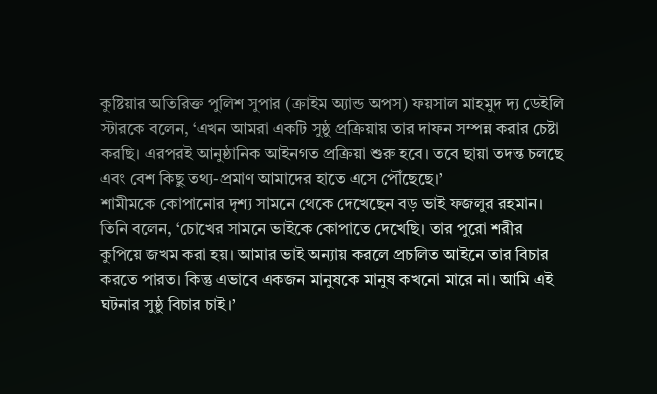কুষ্টিয়ার অতিরিক্ত পুলিশ সুপার (ক্রাইম অ্যান্ড অপস) ফয়সাল মাহমুদ দ্য ডেইলি স্টারকে বলেন, ‘এখন আমরা একটি সুষ্ঠু প্রক্রিয়ায় তার দাফন সম্পন্ন করার চেষ্টা করছি। এরপরই আনুষ্ঠানিক আইনগত প্রক্রিয়া শুরু হবে। তবে ছায়া তদন্ত চলছে এবং বেশ কিছু তথ্য-প্রমাণ আমাদের হাতে এসে পৌঁছেছে।’
শামীমকে কোপানোর দৃশ্য সামনে থেকে দেখেছেন বড় ভাই ফজলুর রহমান। তিনি বলেন, ‘চোখের সামনে ভাইকে কোপাতে দেখেছি। তার পুরো শরীর কুপিয়ে জখম করা হয়। আমার ভাই অন্যায় করলে প্রচলিত আইনে তার বিচার করতে পারত। কিন্তু এভাবে একজন মানুষকে মানুষ কখনো মারে না। আমি এই ঘটনার সুষ্ঠু বিচার চাই।’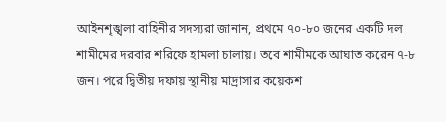আইনশৃঙ্খলা বাহিনীর সদস্যরা জানান, প্রথমে ৭০-৮০ জনের একটি দল শামীমের দরবার শরিফে হামলা চালায়। তবে শামীমকে আঘাত করেন ৭-৮ জন। পরে দ্বিতীয় দফায় স্থানীয় মাদ্রাসার কয়েকশ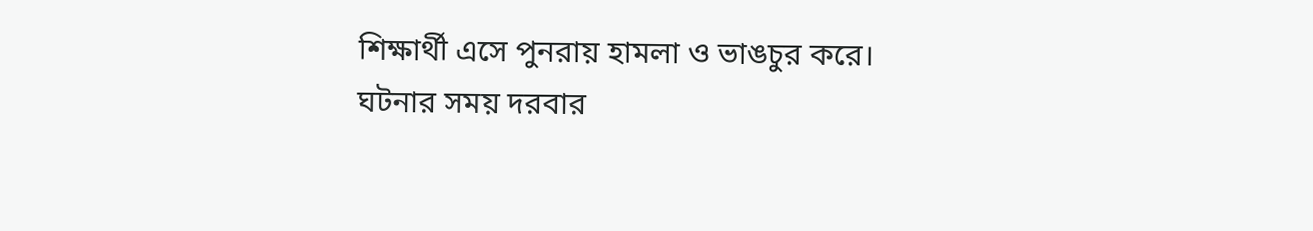শিক্ষার্থী এসে পুনরায় হামলা ও ভাঙচুর করে।
ঘটনার সময় দরবার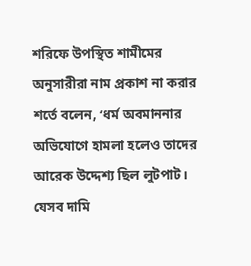শরিফে উপস্থিত শামীমের অনুসারীরা নাম প্রকাশ না করার শর্তে বলেন, ‘ধর্ম অবমাননার অভিযোগে হামলা হলেও তাদের আরেক উদ্দেশ্য ছিল লুটপাট। যেসব দামি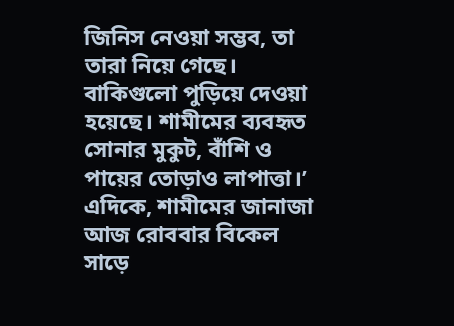জিনিস নেওয়া সম্ভব, তা তারা নিয়ে গেছে। বাকিগুলো পুড়িয়ে দেওয়া হয়েছে। শামীমের ব্যবহৃত সোনার মুকুট, বাঁশি ও পায়ের তোড়াও লাপাত্তা।’
এদিকে, শামীমের জানাজা আজ রোববার বিকেল সাড়ে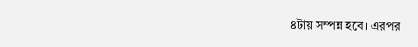৪টায় সম্পন্ন হবে। এরপর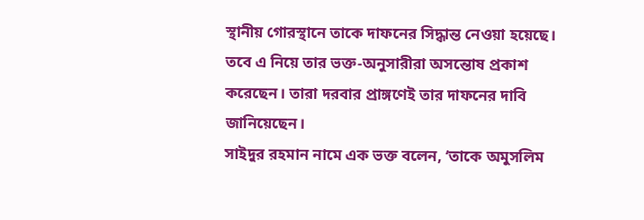স্থানীয় গোরস্থানে তাকে দাফনের সিদ্ধান্ত নেওয়া হয়েছে।
তবে এ নিয়ে তার ভক্ত-অনুসারীরা অসন্তোষ প্রকাশ করেছেন। তারা দরবার প্রাঙ্গণেই তার দাফনের দাবি জানিয়েছেন।
সাইদুর রহমান নামে এক ভক্ত বলেন, ‘তাকে অমুসলিম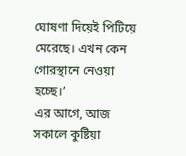ঘোষণা দিয়েই পিটিয়ে মেরেছে। এখন কেন গোরস্থানে নেওয়া হচ্ছে।’
এর আগে, আজ সকালে কুষ্টিয়া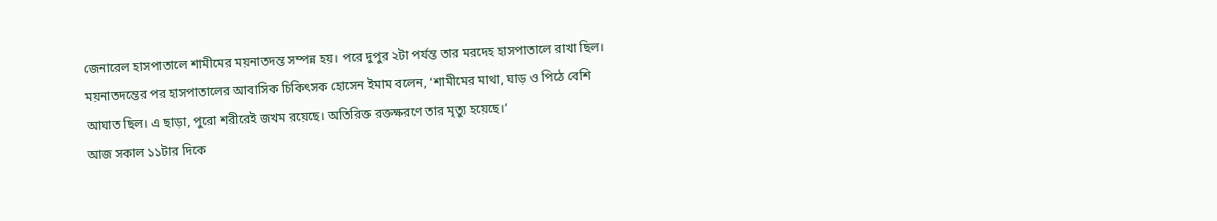জেনারেল হাসপাতালে শামীমের ময়নাতদন্ত সম্পন্ন হয়। পরে দুপুর ২টা পর্যন্ত তার মরদেহ হাসপাতালে রাখা ছিল।
ময়নাতদন্তের পর হাসপাতালের আবাসিক চিকিৎসক হোসেন ইমাম বলেন, ‘শামীমের মাথা, ঘাড় ও পিঠে বেশি আঘাত ছিল। এ ছাড়া, পুরো শরীরেই জখম রয়েছে। অতিরিক্ত রক্তক্ষরণে তার মৃত্যু হয়েছে।’
আজ সকাল ১১টার দিকে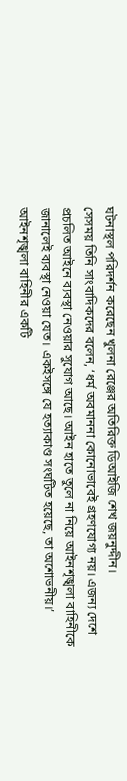ঘটনাস্থল পরিদর্শন করেছেন খুলনা রেঞ্জের অতিরিক্ত ডিআইজি শেখ জয়নুদ্দীন।
সেসময় তিনি সাংবাদিকদের বলেন, ‘ধর্ম অবমাননা কোনোভাবেই গ্রহণযোগ্য নয়। এজন্য দেশে প্রচলিত আইনে ব্যবস্থা নেওয়ার সুযোগ আছে। আইন হাতে তুলে না নিয়ে আইনশৃঙ্খলা বাহিনীকে জানালেই ব্যবস্থা নেওয়া যেত। একইসঙ্গে যে হত্যাকাণ্ড সংঘটিত হয়েছে, তা অশোভনীয়।’
আইনশৃঙ্খলা বাহিনীর একটি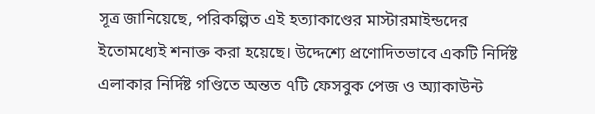সূত্র জানিয়েছে, পরিকল্পিত এই হত্যাকাণ্ডের মাস্টারমাইন্ডদের ইতোমধ্যেই শনাক্ত করা হয়েছে। উদ্দেশ্যে প্রণোদিতভাবে একটি নির্দিষ্ট এলাকার নির্দিষ্ট গণ্ডিতে অন্তত ৭টি ফেসবুক পেজ ও অ্যাকাউন্ট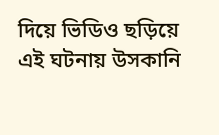দিয়ে ভিডিও ছড়িয়ে এই ঘটনায় উসকানি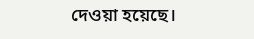দেওয়া হয়েছে।